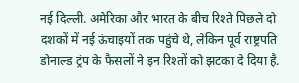नई दिल्ली. अमेरिका और भारत के बीच रिश्ते पिछले दो दशकों में नई ऊंचाइयों तक पहुंचे थे, लेकिन पूर्व राष्ट्रपति डोनाल्ड ट्रंप के फैसलों ने इन रिश्तों को झटका दे दिया है.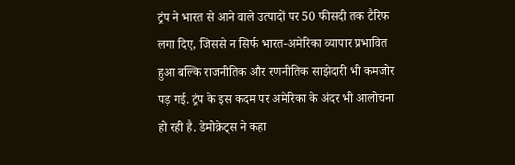ट्रंप ने भारत से आने वाले उत्पादों पर 50 फीसदी तक टैरिफ लगा दिए, जिससे न सिर्फ भारत-अमेरिका व्यापार प्रभावित हुआ बल्कि राजनीतिक और रणनीतिक साझेदारी भी कमजोर पड़ गई. ट्रंप के इस कदम पर अमेरिका के अंदर भी आलोचना हो रही है. डेमोक्रेट्स ने कहा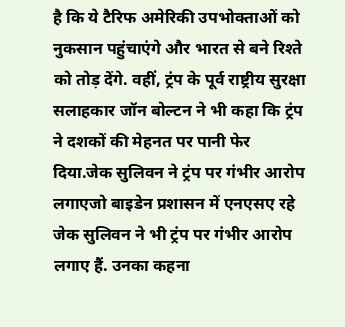है कि ये टैरिफ अमेरिकी उपभोक्ताओं को नुकसान पहुंचाएंगे और भारत से बने रिश्ते को तोड़ देंगे. वहीं, ट्रंप के पूर्व राष्ट्रीय सुरक्षा सलाहकार जॉन बोल्टन ने भी कहा कि ट्रंप ने दशकों की मेहनत पर पानी फेर दिया.जेक सुलिवन ने ट्रंप पर गंभीर आरोप लगाएजो बाइडेन प्रशासन में एनएसए रहे जेक सुलिवन ने भी ट्रंप पर गंभीर आरोप लगाए हैं. उनका कहना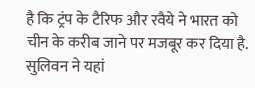है कि ट्रंप के टैरिफ और रवैये ने भारत को चीन के करीब जाने पर मजबूर कर दिया है. सुलिवन ने यहां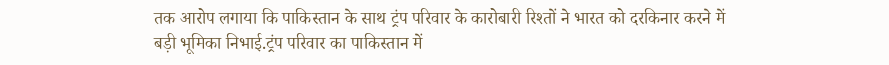तक आरोप लगाया कि पाकिस्तान के साथ ट्रंप परिवार के कारोबारी रिश्तों ने भारत को दरकिनार करने में बड़ी भूमिका निभाई.ट्रंप परिवार का पाकिस्तान में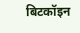बिटकॉइन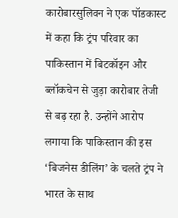कारोबारसुलिवन ने एक पॉडकास्ट में कहा कि ट्रंप परिवार का पाकिस्तान में बिटकॉइन और ब्लॉकचेन से जुड़ा कारोबार तेजी से बढ़ रहा है. उन्होंने आरोप लगाया कि पाकिस्तान की इस ‘बिजनेस डीलिंग’ के चलते ट्रंप ने भारत के साथ